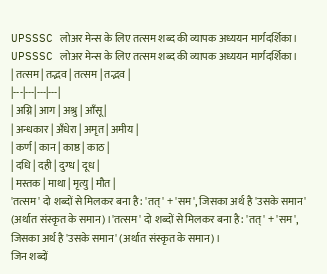UPSSSC लोअर मेन्स के लिए तत्सम शब्द की व्यापक अध्ययन मार्गदर्शिका। UPSSSC लोअर मेन्स के लिए तत्सम शब्द की व्यापक अध्ययन मार्गदर्शिका।
| तत्सम | तद्भव | तत्सम | तद्भव |
|---|---|---|---|
| अग्नि | आग | अश्रु | आँसू |
| अन्धकार | अँधेरा | अमृत | अमीय |
| कर्ण | कान | काष्ठ | काठ |
| दधि | दही | दुग्ध | दूध |
| मस्तक | माथा | मृत्यु | मौत |
'तत्सम' दो शब्दों से मिलकर बना है: 'तत्' + 'सम', जिसका अर्थ है 'उसके समान' (अर्थात संस्कृत के समान)।'तत्सम' दो शब्दों से मिलकर बना है: 'तत्' + 'सम', जिसका अर्थ है 'उसके समान' (अर्थात संस्कृत के समान)।
जिन शब्दों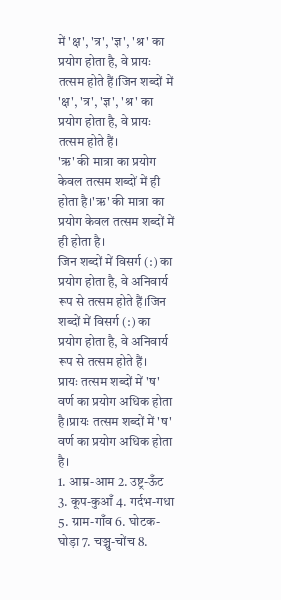में 'क्ष', 'त्र', 'ज्ञ', 'श्र' का प्रयोग होता है, वे प्रायः तत्सम होते हैं।जिन शब्दों में 'क्ष', 'त्र', 'ज्ञ', 'श्र' का प्रयोग होता है, वे प्रायः तत्सम होते हैं।
'ऋ' की मात्रा का प्रयोग केवल तत्सम शब्दों में ही होता है।'ऋ' की मात्रा का प्रयोग केवल तत्सम शब्दों में ही होता है।
जिन शब्दों में विसर्ग (:) का प्रयोग होता है, वे अनिवार्य रूप से तत्सम होते हैं।जिन शब्दों में विसर्ग (:) का प्रयोग होता है, वे अनिवार्य रूप से तत्सम होते हैं।
प्रायः तत्सम शब्दों में 'ष' वर्ण का प्रयोग अधिक होता है।प्रायः तत्सम शब्दों में 'ष' वर्ण का प्रयोग अधिक होता है।
1. आम्र-आम 2. उष्ट्र-ऊँट 3. कूप-कुआँ 4. गर्दभ-गधा 5. ग्राम-गाँव 6. घोटक-घोड़ा 7. चञ्चु-चोंच 8.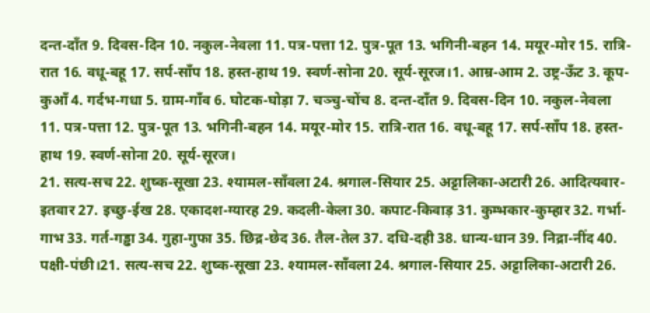दन्त-दाँत 9. दिवस-दिन 10. नकुल-नेवला 11. पत्र-पत्ता 12. पुत्र-पूत 13. भगिनी-बहन 14. मयूर-मोर 15. रात्रि-रात 16. वधू-बहू 17. सर्प-साँप 18. हस्त-हाथ 19. स्वर्ण-सोना 20. सूर्य-सूरज।1. आम्र-आम 2. उष्ट्र-ऊँट 3. कूप-कुआँ 4. गर्दभ-गधा 5. ग्राम-गाँव 6. घोटक-घोड़ा 7. चञ्चु-चोंच 8. दन्त-दाँत 9. दिवस-दिन 10. नकुल-नेवला 11. पत्र-पत्ता 12. पुत्र-पूत 13. भगिनी-बहन 14. मयूर-मोर 15. रात्रि-रात 16. वधू-बहू 17. सर्प-साँप 18. हस्त-हाथ 19. स्वर्ण-सोना 20. सूर्य-सूरज।
21. सत्य-सच 22. शुष्क-सूखा 23. श्यामल-साँवला 24. श्रगाल-सियार 25. अट्टालिका-अटारी 26. आदित्यवार-इतवार 27. इच्छु-ईख 28. एकादश-ग्यारह 29. कदली-केला 30. कपाट-किवाड़ 31. कुम्भकार-कुम्हार 32. गर्भा-गाभ 33. गर्त-गड्ढा 34. गुहा-गुफा 35. छिद्र-छेद 36. तैल-तेल 37. दधि-दही 38. धान्य-धान 39. निद्रा-नींद 40. पक्षी-पंछी।21. सत्य-सच 22. शुष्क-सूखा 23. श्यामल-साँवला 24. श्रगाल-सियार 25. अट्टालिका-अटारी 26.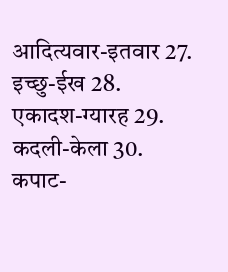आदित्यवार-इतवार 27. इच्छु-ईख 28. एकादश-ग्यारह 29. कदली-केला 30. कपाट-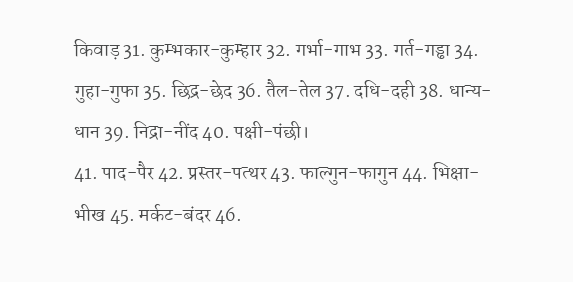किवाड़ 31. कुम्भकार-कुम्हार 32. गर्भा-गाभ 33. गर्त-गड्ढा 34. गुहा-गुफा 35. छिद्र-छेद 36. तैल-तेल 37. दधि-दही 38. धान्य-धान 39. निद्रा-नींद 40. पक्षी-पंछी।
41. पाद-पैर 42. प्रस्तर-पत्थर 43. फाल्गुन-फागुन 44. भिक्षा-भीख 45. मर्कट-बंदर 46.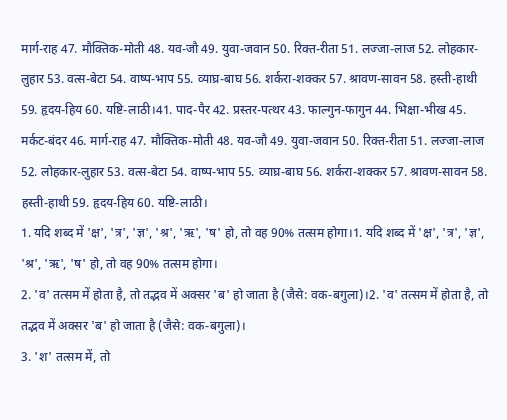मार्ग-राह 47. मौक्तिक-मोती 48. यव-जौ 49. युवा-जवान 50. रिक्त-रीता 51. लज्जा-लाज 52. लोहकार-लुहार 53. वत्स-बेटा 54. वाष्प-भाप 55. व्याघ्र-बाघ 56. शर्करा-शक्कर 57. श्रावण-सावन 58. हस्ती-हाथी 59. हृदय-हिय 60. यष्टि-लाठी।41. पाद-पैर 42. प्रस्तर-पत्थर 43. फाल्गुन-फागुन 44. भिक्षा-भीख 45. मर्कट-बंदर 46. मार्ग-राह 47. मौक्तिक-मोती 48. यव-जौ 49. युवा-जवान 50. रिक्त-रीता 51. लज्जा-लाज 52. लोहकार-लुहार 53. वत्स-बेटा 54. वाष्प-भाप 55. व्याघ्र-बाघ 56. शर्करा-शक्कर 57. श्रावण-सावन 58. हस्ती-हाथी 59. हृदय-हिय 60. यष्टि-लाठी।
1. यदि शब्द में 'क्ष', 'त्र', 'ज्ञ', 'श्र', 'ऋ', 'ष' हो, तो वह 90% तत्सम होगा।1. यदि शब्द में 'क्ष', 'त्र', 'ज्ञ', 'श्र', 'ऋ', 'ष' हो, तो वह 90% तत्सम होगा।
2. 'व' तत्सम में होता है, तो तद्भव में अक्सर 'ब' हो जाता है (जैसे: वक-बगुला)।2. 'व' तत्सम में होता है, तो तद्भव में अक्सर 'ब' हो जाता है (जैसे: वक-बगुला)।
3. 'श' तत्सम में, तो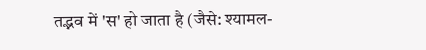तद्भव में 'स' हो जाता है (जैसे: श्यामल-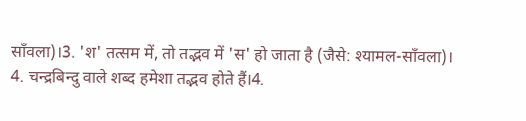साँवला)।3. 'श' तत्सम में, तो तद्भव में 'स' हो जाता है (जैसे: श्यामल-साँवला)।
4. चन्द्रबिन्दु वाले शब्द हमेशा तद्भव होते हैं।4.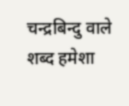चन्द्रबिन्दु वाले शब्द हमेशा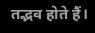तद्भव होते हैं।